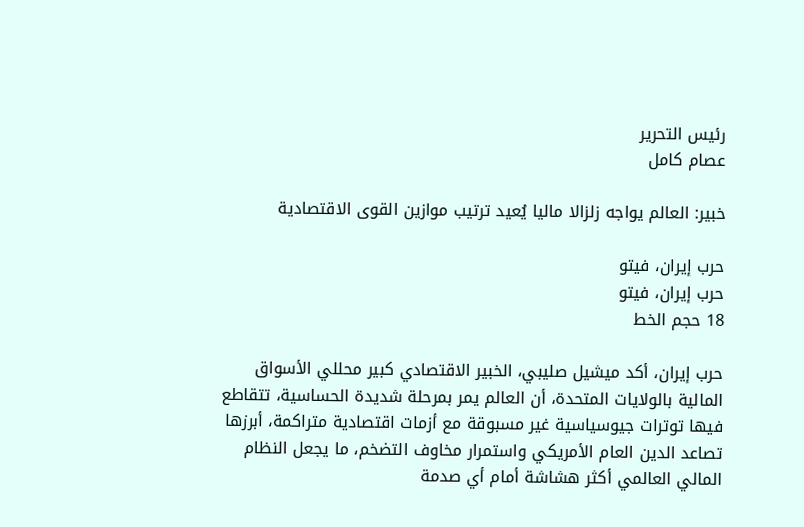رئيس التحرير
عصام كامل

خبير: العالم يواجه زلزالا ماليا يُعيد ترتيب موازين القوى الاقتصادية

حرب إيران، فيتو
حرب إيران، فيتو
18 حجم الخط

حرب إيران، أكد ميشيل صليبي، الخبير الاقتصادي كبير محللي الأسواق المالية بالولايات المتحدة، أن العالم يمر بمرحلة شديدة الحساسية، تتقاطع فيها توترات جيوسياسية غير مسبوقة مع أزمات اقتصادية متراكمة، أبرزها تصاعد الدين العام الأمريكي واستمرار مخاوف التضخم، ما يجعل النظام المالي العالمي أكثر هشاشة أمام أي صدمة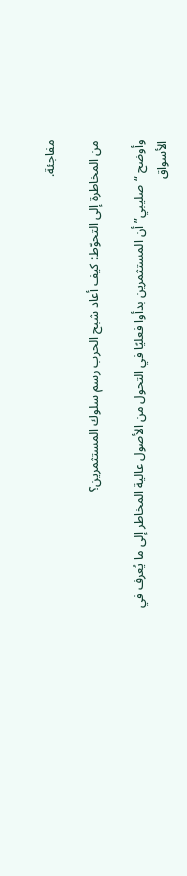مفاجئة.

من المخاطرة إلى التحوّط: كيف أعاد شبح الحرب رسم سلوك المستثمرين؟

وأوضح “صليبي” أن المستثمرين بدأوا فعليًا في التحول من الأصول عالية المخاطر إلى ما يُعرف في الأسواق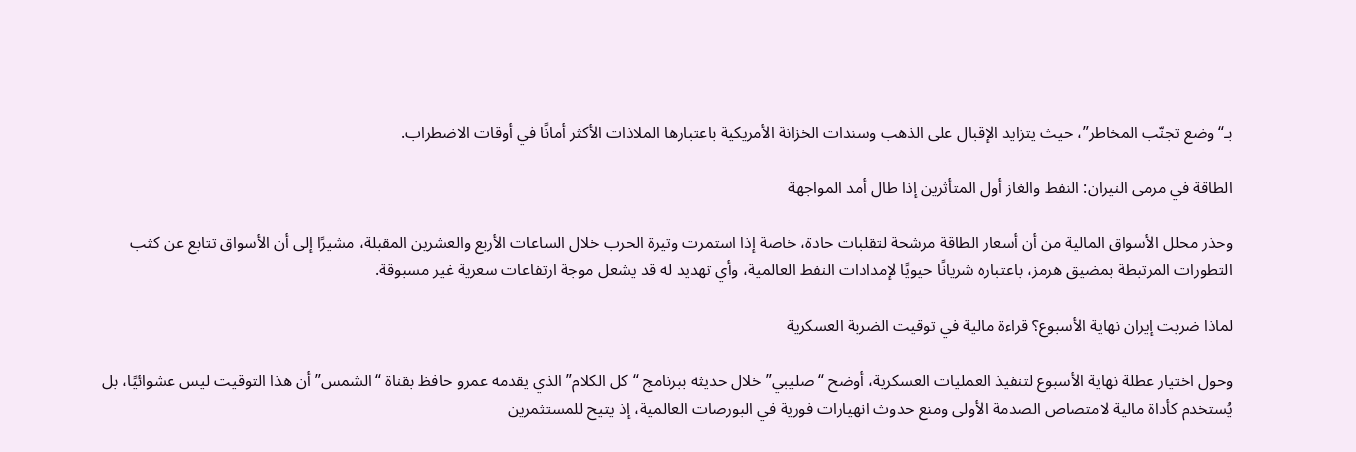بـ“وضع تجنّب المخاطر”، حيث يتزايد الإقبال على الذهب وسندات الخزانة الأمريكية باعتبارها الملاذات الأكثر أمانًا في أوقات الاضطراب.

الطاقة في مرمى النيران: النفط والغاز أول المتأثرين إذا طال أمد المواجهة

وحذر محلل الأسواق المالية من أن أسعار الطاقة مرشحة لتقلبات حادة، خاصة إذا استمرت وتيرة الحرب خلال الساعات الأربع والعشرين المقبلة، مشيرًا إلى أن الأسواق تتابع عن كثب التطورات المرتبطة بمضيق هرمز، باعتباره شريانًا حيويًا لإمدادات النفط العالمية، وأي تهديد له قد يشعل موجة ارتفاعات سعرية غير مسبوقة.

لماذا ضربت إيران نهاية الأسبوع؟ قراءة مالية في توقيت الضربة العسكرية

وحول اختيار عطلة نهاية الأسبوع لتنفيذ العمليات العسكرية، أوضح “صليبي” خلال حديثه ببرنامج “كل الكلام” الذي يقدمه عمرو حافظ بقناة “الشمس” أن هذا التوقيت ليس عشوائيًا، بل يُستخدم كأداة مالية لامتصاص الصدمة الأولى ومنع حدوث انهيارات فورية في البورصات العالمية، إذ يتيح للمستثمرين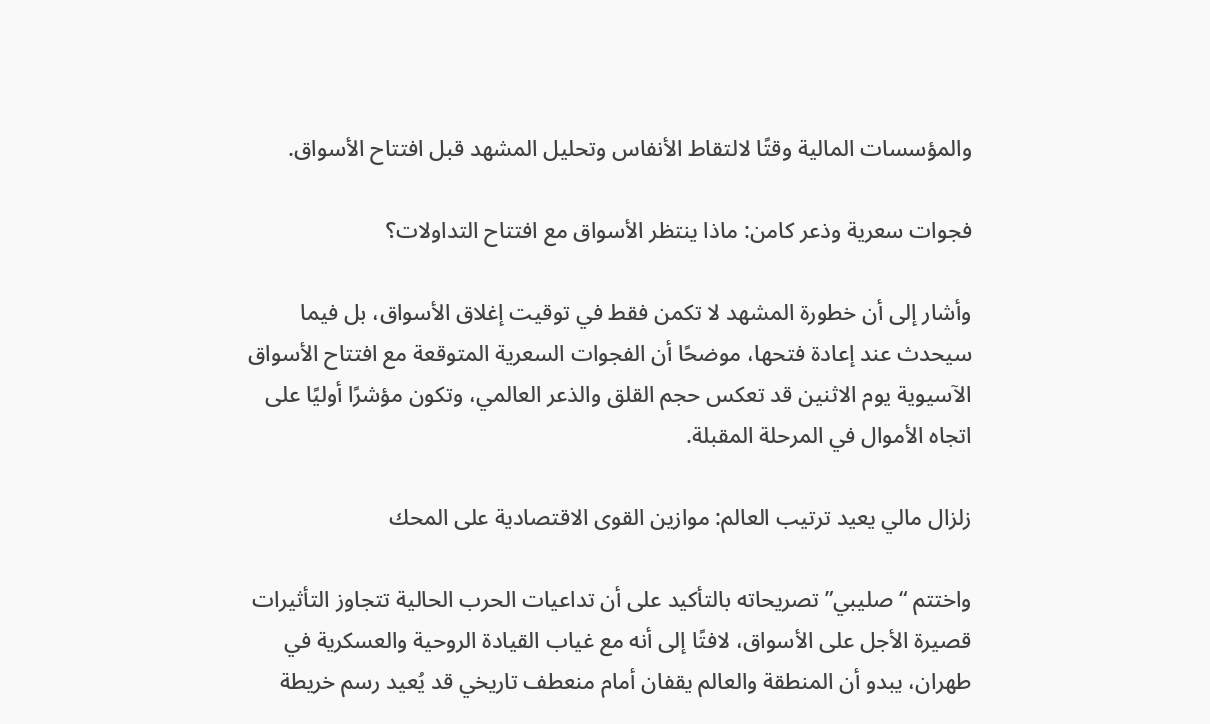والمؤسسات المالية وقتًا لالتقاط الأنفاس وتحليل المشهد قبل افتتاح الأسواق.

فجوات سعرية وذعر كامن: ماذا ينتظر الأسواق مع افتتاح التداولات؟

وأشار إلى أن خطورة المشهد لا تكمن فقط في توقيت إغلاق الأسواق، بل فيما سيحدث عند إعادة فتحها، موضحًا أن الفجوات السعرية المتوقعة مع افتتاح الأسواق الآسيوية يوم الاثنين قد تعكس حجم القلق والذعر العالمي، وتكون مؤشرًا أوليًا على اتجاه الأموال في المرحلة المقبلة.

زلزال مالي يعيد ترتيب العالم: موازين القوى الاقتصادية على المحك

واختتم “صليبي” تصريحاته بالتأكيد على أن تداعيات الحرب الحالية تتجاوز التأثيرات قصيرة الأجل على الأسواق، لافتًا إلى أنه مع غياب القيادة الروحية والعسكرية في طهران، يبدو أن المنطقة والعالم يقفان أمام منعطف تاريخي قد يُعيد رسم خريطة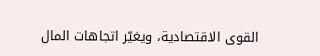القوى الاقتصادية، ويغيّر اتجاهات المال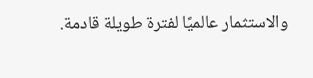والاستثمار عالميًا لفترة طويلة قادمة.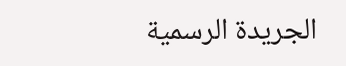الجريدة الرسمية